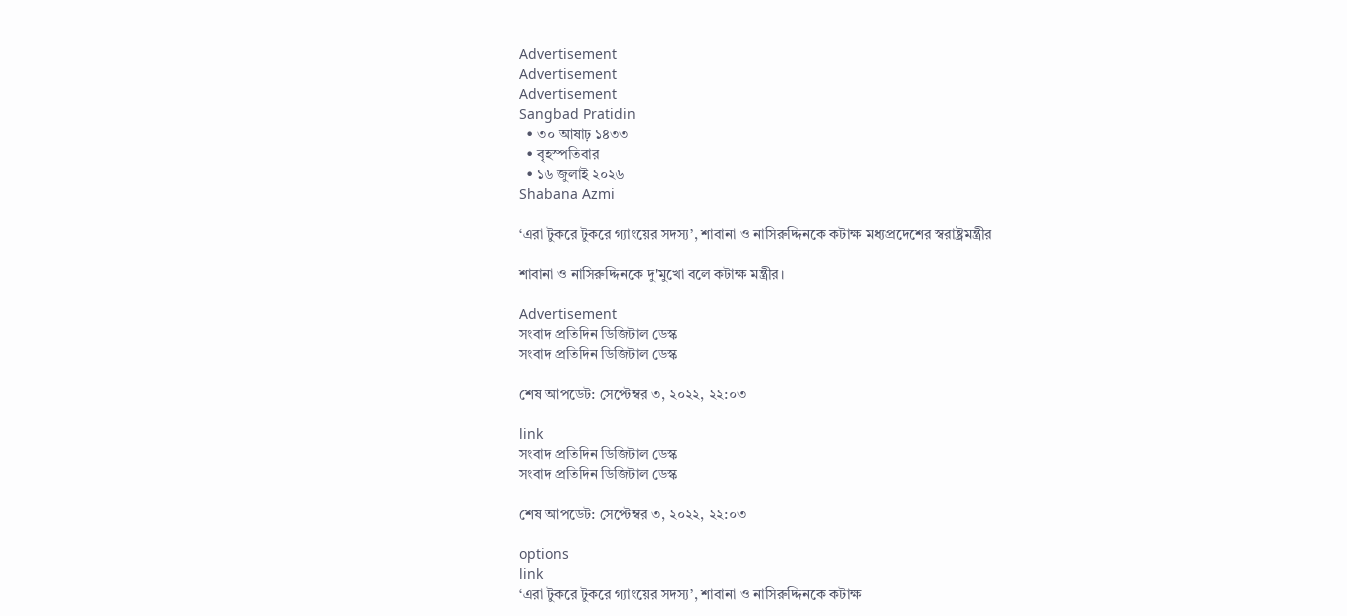Advertisement
Advertisement
Advertisement
Sangbad Pratidin
  • ৩০ আষাঢ় ১৪৩৩
  • বৃহস্পতিবার
  • ১৬ জুলাই ২০২৬
Shabana Azmi

‘এরা টুকরে টুকরে গ্যাংয়ের সদস্য’, শাবানা ও নাসিরুদ্দিনকে কটাক্ষ মধ্যপ্রদেশের স্বরাষ্ট্রমন্ত্রীর

শাবানা ও নাসিরুদ্দিনকে দু'মুখো বলে কটাক্ষ মন্ত্রীর।

Advertisement
সংবাদ প্রতিদিন ডিজিটাল ডেস্ক
সংবাদ প্রতিদিন ডিজিটাল ডেস্ক

শেষ আপডেট: সেপ্টেম্বর ৩, ২০২২, ২২:০৩

link
সংবাদ প্রতিদিন ডিজিটাল ডেস্ক
সংবাদ প্রতিদিন ডিজিটাল ডেস্ক

শেষ আপডেট: সেপ্টেম্বর ৩, ২০২২, ২২:০৩

options
link
‘এরা টুকরে টুকরে গ্যাংয়ের সদস্য’, শাবানা ও নাসিরুদ্দিনকে কটাক্ষ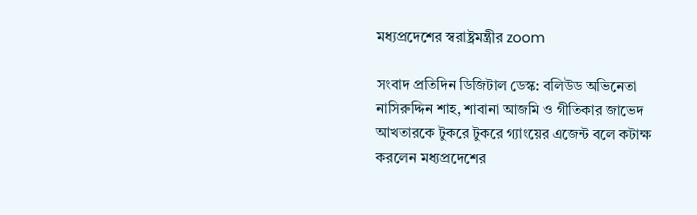মধ্যপ্রদেশের স্বরাষ্ট্রমন্ত্রীর zoom

সংবাদ প্রতিদিন ডিজিটাল ডেস্ক: বলিউড অভিনেতা নাসিরুদ্দিন শাহ, শাবানা আজমি ও গীতিকার জাভেদ আখতারকে টুকরে টুকরে গ্যাংয়ের এজেন্ট বলে কটাক্ষ করলেন মধ্যপ্রদেশের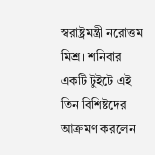স্বরাষ্ট্রমন্ত্রী নরোত্তম মিশ্র। শনিবার একটি টুইটে এই তিন বিশিষ্টদের আক্রমণ করলেন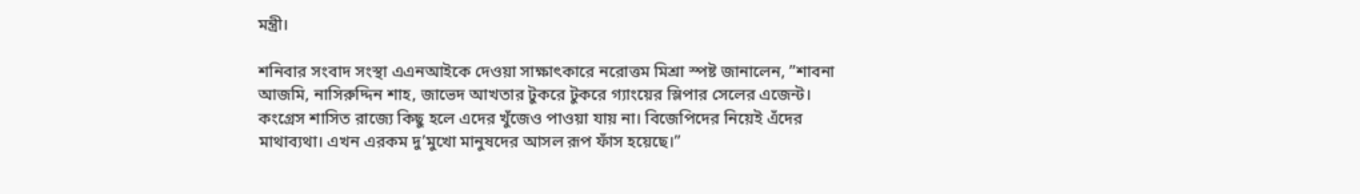মন্ত্রী।

শনিবার সংবাদ সংস্থা এএনআইকে দেওয়া সাক্ষাৎকারে নরোত্তম মিশ্রা স্পষ্ট জানালেন, ”শাবনা আজমি, নাসিরুদ্দিন শাহ, জাভেদ আখতার টুকরে টুকরে গ্যাংয়ের স্লিপার সেলের এজেন্ট। কংগ্রেস শাসিত রাজ্যে কিছু হলে এদের খুঁজেও পাওয়া যায় না। বিজেপিদের নিয়েই এঁদের মাথাব্যথা। এখন এরকম দু’মুখো মানুষদের আসল রূপ ফাঁস হয়েছে।”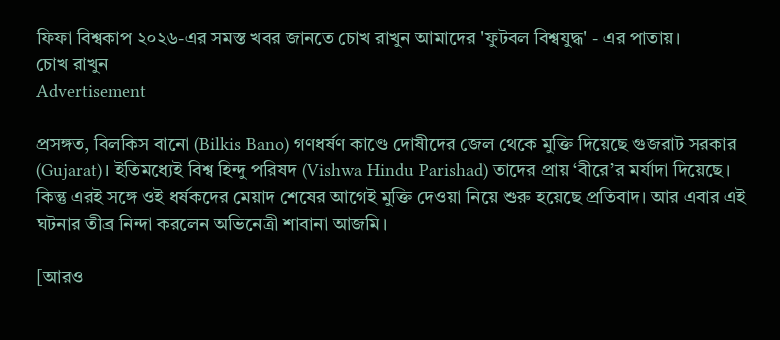ফিফা বিশ্বকাপ ২০২৬-এর সমস্ত খবর জানতে চোখ রাখুন আমাদের 'ফুটবল বিশ্বযুদ্ধ' - এর পাতায়।
চোখ রাখুন
Advertisement

প্রসঙ্গত, বিলকিস বানো (Bilkis Bano) গণধর্ষণ কাণ্ডে দোষীদের জেল থেকে মুক্তি দিয়েছে গুজরাট সরকার (Gujarat)। ইতিমধ্যেই বিশ্ব হিন্দু পরিষদ (Vishwa Hindu Parishad) তাদের প্রায় ‘বীরে’র মর্যাদা দিয়েছে। কিন্তু এরই সঙ্গে ওই ধর্ষকদের মেয়াদ শেষের আগেই মুক্তি দেওয়া নিয়ে শুরু হয়েছে প্রতিবাদ। আর এবার এই ঘটনার তীব্র নিন্দা করলেন অভিনেত্রী শাবানা আজমি।

[আরও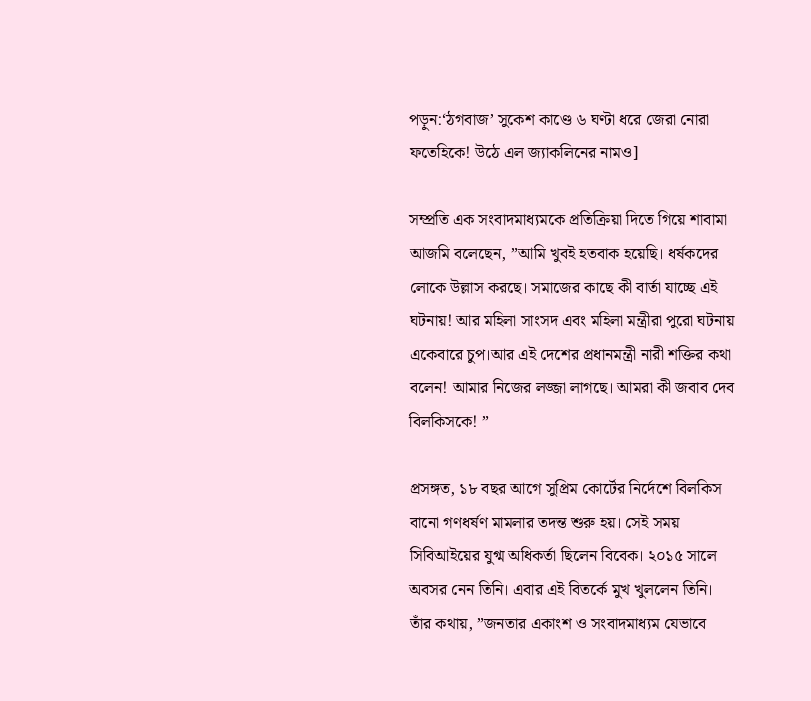পড়ুন:‘ঠগবাজ’ সুকেশ কাণ্ডে ৬ ঘণ্টা ধরে জেরা নোরা ফতেহিকে! উঠে এল জ্যাকলিনের নামও]

সম্প্রতি এক সংবাদমাধ্যমকে প্রতিক্রিয়া দিতে গিয়ে শাবামা আজমি বলেছেন, ”আমি খুবই হতবাক হয়েছি। ধর্ষকদের লোকে উল্লাস করছে। সমাজের কাছে কী বার্তা যাচ্ছে এই ঘটনায়! আর মহিলা সাংসদ এবং মহিলা মন্ত্রীরা পুরো ঘটনায় একেবারে চুপ।আর এই দেশের প্রধানমন্ত্রী নারী শক্তির কথা বলেন! আমার নিজের লজ্জা লাগছে। আমরা কী জবাব দেব বিলকিসকে! ”

প্রসঙ্গত, ১৮ বছর আগে সুপ্রিম কোর্টের নির্দেশে বিলকিস বানো গণধর্ষণ মামলার তদন্ত শুরু হয়। সেই সময় সিবিআইয়ের যুগ্ম অধিকর্তা ছিলেন বিবেক। ২০১৫ সালে অবসর নেন তিনি। এবার এই বিতর্কে মুখ খুললেন তিনি। তাঁর কথায়, ”জনতার একাংশ ও সংবাদমাধ্যম যেভাবে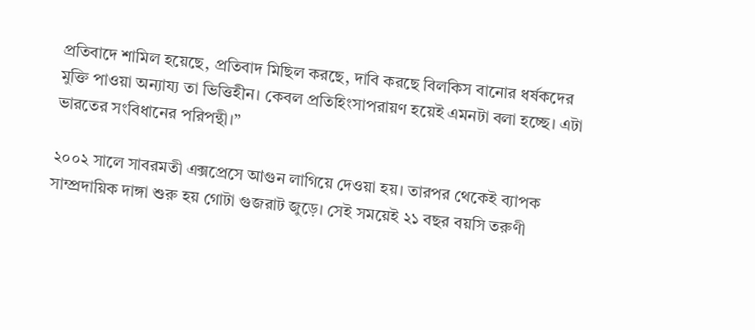প্রতিবাদে শামিল হয়েছে, প্রতিবাদ মিছিল করছে, দাবি করছে বিলকিস বানোর ধর্ষকদের মুক্তি পাওয়া অন্যায্য তা ভিত্তিহীন। কেবল প্রতিহিংসাপরায়ণ হয়েই এমনটা বলা হচ্ছে। এটা ভারতের সংবিধানের পরিপন্থী।”

২০০২ সালে সাবরমতী এক্সপ্রেসে আগুন লাগিয়ে দেওয়া হয়। তারপর থেকেই ব্যাপক সাম্প্রদায়িক দাঙ্গা শুরু হয় গোটা গুজরাট জুড়ে। সেই সময়েই ২১ বছর বয়সি তরুণী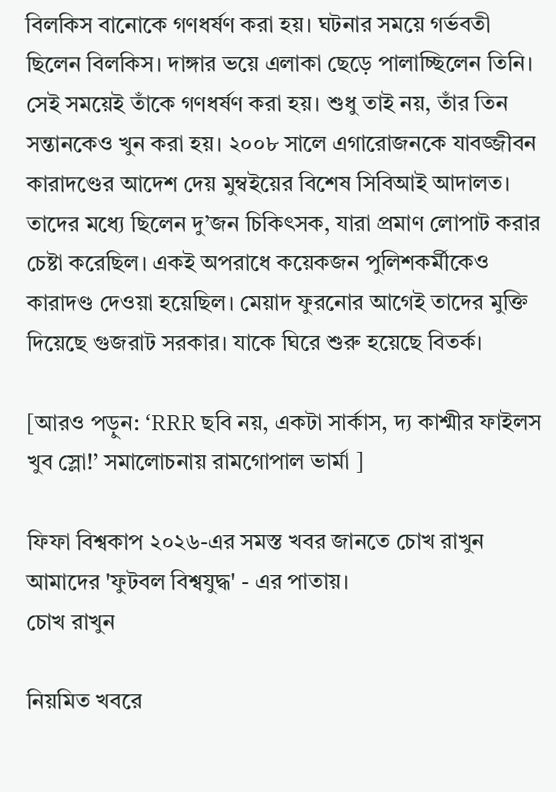বিলকিস বানোকে গণধর্ষণ করা হয়। ঘটনার সময়ে গর্ভবতী ছিলেন বিলকিস। দাঙ্গার ভয়ে এলাকা ছেড়ে পালাচ্ছিলেন তিনি। সেই সময়েই তাঁকে গণধর্ষণ করা হয়। শুধু তাই নয়, তাঁর তিন সন্তানকেও খুন করা হয়। ২০০৮ সালে এগারোজনকে যাবজ্জীবন কারাদণ্ডের আদেশ দেয় মুম্বইয়ের বিশেষ সিবিআই আদালত। তাদের মধ্যে ছিলেন দু’জন চিকিৎসক, যারা প্রমাণ লোপাট করার চেষ্টা করেছিল। একই অপরাধে কয়েকজন পুলিশকর্মীকেও কারাদণ্ড দেওয়া হয়েছিল। মেয়াদ ফুরনোর আগেই তাদের মুক্তি দিয়েছে গুজরাট সরকার। যাকে ঘিরে শুরু হয়েছে বিতর্ক।

[আরও পড়ুন: ‘RRR ছবি নয়, একটা সার্কাস, দ্য কাশ্মীর ফাইলস খুব স্লো!’ সমালোচনায় রামগোপাল ভার্মা ]

ফিফা বিশ্বকাপ ২০২৬-এর সমস্ত খবর জানতে চোখ রাখুন আমাদের 'ফুটবল বিশ্বযুদ্ধ' - এর পাতায়।
চোখ রাখুন

নিয়মিত খবরে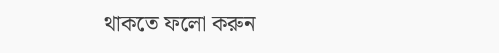থাকতে ফলো করুন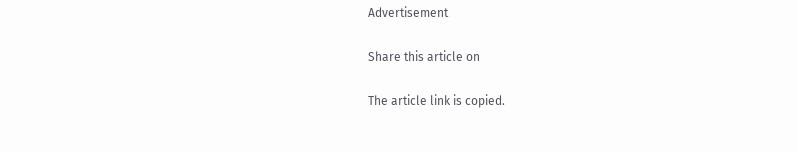Advertisement

Share this article on

The article link is copied.